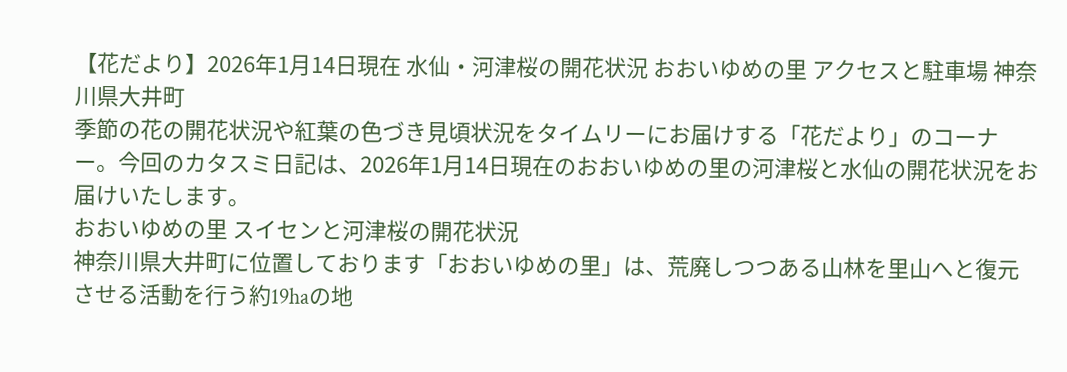【花だより】2026年1月14日現在 水仙・河津桜の開花状況 おおいゆめの里 アクセスと駐車場 神奈川県大井町
季節の花の開花状況や紅葉の色づき見頃状況をタイムリーにお届けする「花だより」のコーナー。今回のカタスミ日記は、2026年1月14日現在のおおいゆめの里の河津桜と水仙の開花状況をお届けいたします。
おおいゆめの里 スイセンと河津桜の開花状況
神奈川県大井町に位置しております「おおいゆめの里」は、荒廃しつつある山林を里山へと復元させる活動を行う約19haの地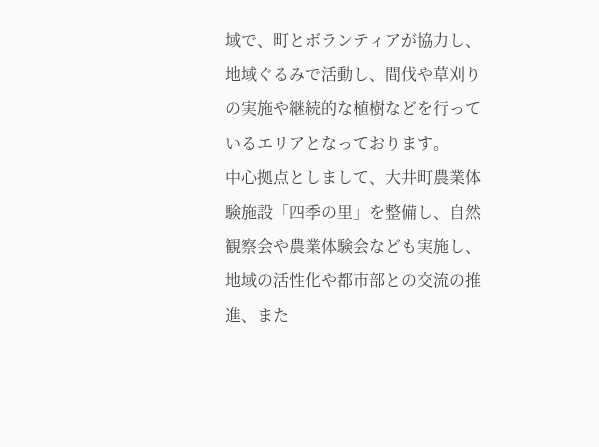域で、町とボランティアが協力し、地域ぐるみで活動し、間伐や草刈りの実施や継続的な植樹などを行っているエリアとなっております。
中心拠点としまして、大井町農業体験施設「四季の里」を整備し、自然観察会や農業体験会なども実施し、地域の活性化や都市部との交流の推進、また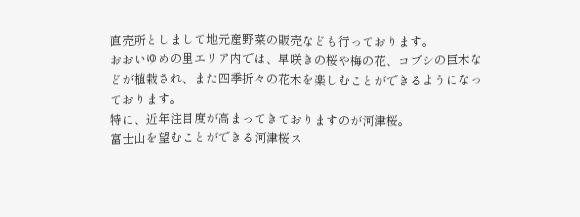直売所としまして地元産野菜の販売なども行っております。
おおいゆめの里エリア内では、早咲きの桜や梅の花、コブシの巨木などが植栽され、また四季折々の花木を楽しむことができるようになっております。
特に、近年注目度が高まってきておりますのが河津桜。
富士山を望むことができる河津桜ス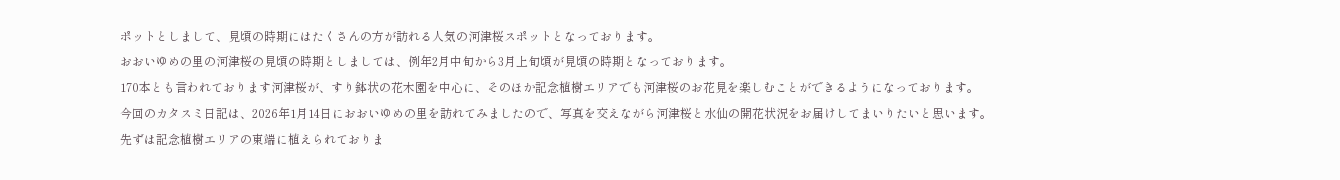ポットとしまして、見頃の時期にはたくさんの方が訪れる人気の河津桜スポットとなっております。
おおいゆめの里の河津桜の見頃の時期としましては、例年2月中旬から3月上旬頃が見頃の時期となっております。
170本とも言われております河津桜が、すり鉢状の花木園を中心に、そのほか記念植樹エリアでも河津桜のお花見を楽しむことができるようになっております。
今回のカタスミ日記は、2026年1月14日におおいゆめの里を訪れてみましたので、写真を交えながら河津桜と水仙の開花状況をお届けしてまいりたいと思います。
先ずは記念植樹エリアの東端に植えられておりま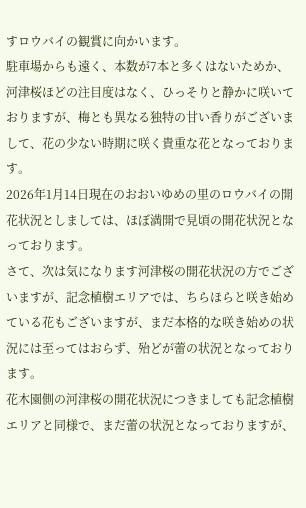すロウバイの観賞に向かいます。
駐車場からも遠く、本数が7本と多くはないためか、河津桜ほどの注目度はなく、ひっそりと静かに咲いておりますが、梅とも異なる独特の甘い香りがございまして、花の少ない時期に咲く貴重な花となっております。
2026年1月14日現在のおおいゆめの里のロウバイの開花状況としましては、ほぼ満開で見頃の開花状況となっております。
さて、次は気になります河津桜の開花状況の方でございますが、記念植樹エリアでは、ちらほらと咲き始めている花もございますが、まだ本格的な咲き始めの状況には至ってはおらず、殆どが蕾の状況となっております。
花木園側の河津桜の開花状況につきましても記念植樹エリアと同様で、まだ蕾の状況となっておりますが、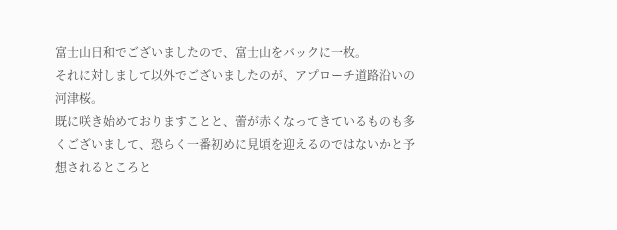富士山日和でございましたので、富士山をバックに一枚。
それに対しまして以外でございましたのが、アプローチ道路沿いの河津桜。
既に咲き始めておりますことと、蕾が赤くなってきているものも多くございまして、恐らく一番初めに見頃を迎えるのではないかと予想されるところと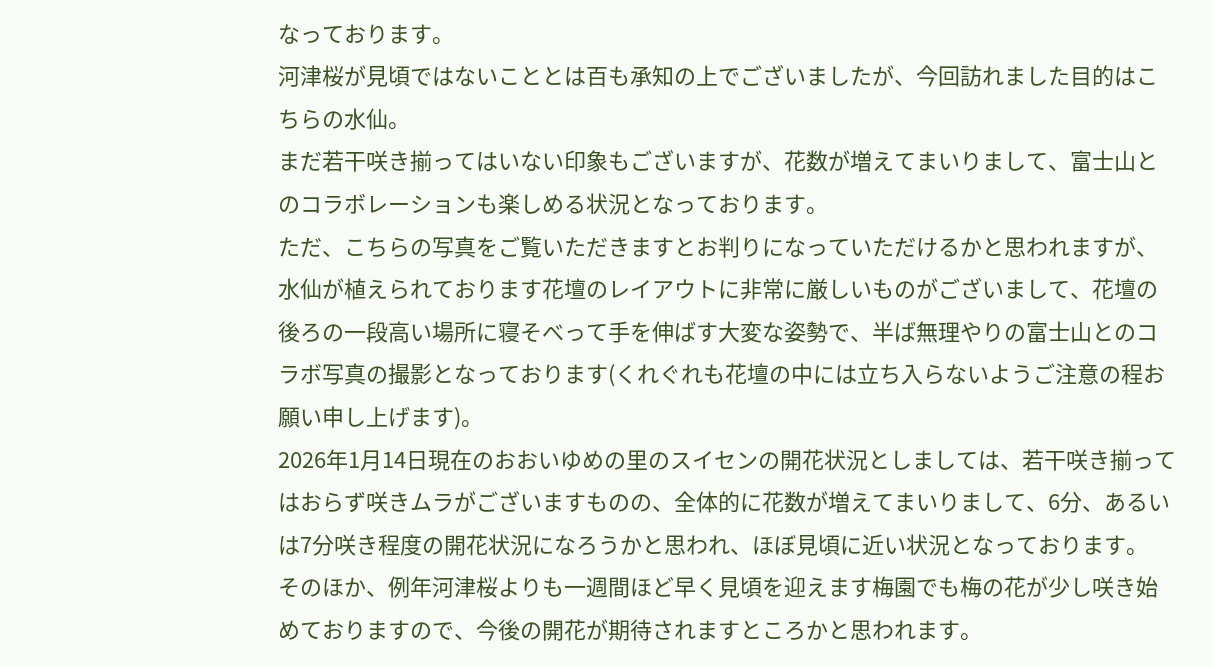なっております。
河津桜が見頃ではないこととは百も承知の上でございましたが、今回訪れました目的はこちらの水仙。
まだ若干咲き揃ってはいない印象もございますが、花数が増えてまいりまして、富士山とのコラボレーションも楽しめる状況となっております。
ただ、こちらの写真をご覧いただきますとお判りになっていただけるかと思われますが、水仙が植えられております花壇のレイアウトに非常に厳しいものがございまして、花壇の後ろの一段高い場所に寝そべって手を伸ばす大変な姿勢で、半ば無理やりの富士山とのコラボ写真の撮影となっております(くれぐれも花壇の中には立ち入らないようご注意の程お願い申し上げます)。
2026年1月14日現在のおおいゆめの里のスイセンの開花状況としましては、若干咲き揃ってはおらず咲きムラがございますものの、全体的に花数が増えてまいりまして、6分、あるいは7分咲き程度の開花状況になろうかと思われ、ほぼ見頃に近い状況となっております。
そのほか、例年河津桜よりも一週間ほど早く見頃を迎えます梅園でも梅の花が少し咲き始めておりますので、今後の開花が期待されますところかと思われます。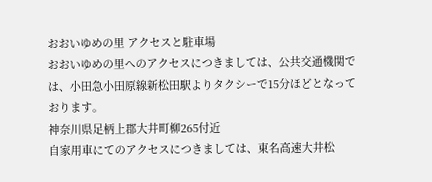おおいゆめの里 アクセスと駐車場
おおいゆめの里へのアクセスにつきましては、公共交通機関では、小田急小田原線新松田駅よりタクシーで15分ほどとなっております。
神奈川県足柄上郡大井町柳265付近
自家用車にてのアクセスにつきましては、東名高速大井松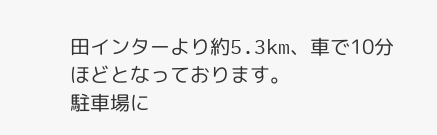田インターより約5.3km、車で10分ほどとなっております。
駐車場に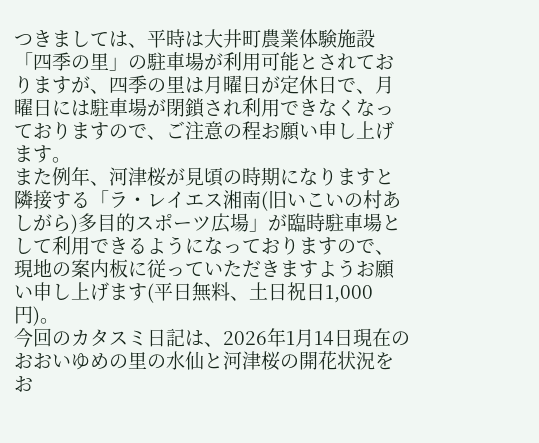つきましては、平時は大井町農業体験施設「四季の里」の駐車場が利用可能とされておりますが、四季の里は月曜日が定休日で、月曜日には駐車場が閉鎖され利用できなくなっておりますので、ご注意の程お願い申し上げます。
また例年、河津桜が見頃の時期になりますと隣接する「ラ・レイエス湘南(旧いこいの村あしがら)多目的スポーツ広場」が臨時駐車場として利用できるようになっておりますので、現地の案内板に従っていただきますようお願い申し上げます(平日無料、土日祝日1,000円)。
今回のカタスミ日記は、2026年1月14日現在のおおいゆめの里の水仙と河津桜の開花状況をお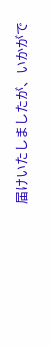届けいたしましたが、いかがで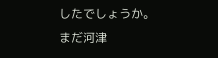したでしょうか。
まだ河津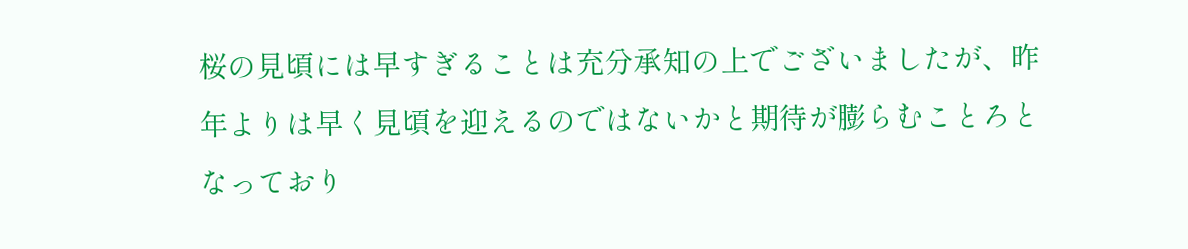桜の見頃には早すぎることは充分承知の上でございましたが、昨年よりは早く見頃を迎えるのではないかと期待が膨らむことろとなっており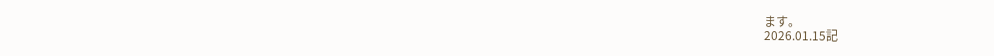ます。
2026.01.15記